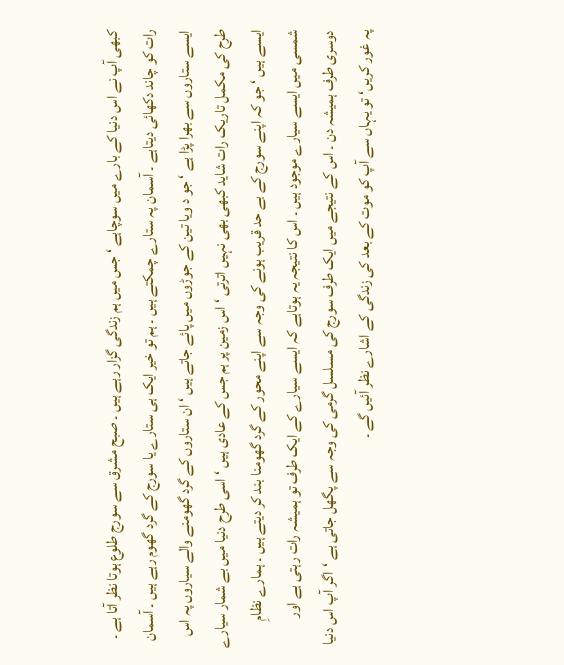کبھی آپ نے اس دنیا کے بارے میں سوچاہے ‘ جس میں ہم زندگی گزار رہے ہیں ۔ صبح مشرق سے سورج طلوع ہوتا نظر آتا ہے ۔ رات کو چاند دکھائی دیتاہے ۔ آسمان پہ ستارے چمکتے ہیں ۔ ہم تو خیر ایک ہی ستارے یا سورج کے گرد گھوم رہے ہیں ۔ آسمان ایسے ستاروں سے بھرا پڑا ہے ‘ جو د ویا تین کے جوڑوں میں پائے جاتے ہیں ‘ ان ستاروں کے گرد گھومنے والے سیاروں پہ اس طرح کی مکمل تاریک رات شاید کبھی بھی نہیں اترتی ‘ اس زمین پر ہم جس کے عادی ہیں ‘ اسی طرح دنیا میں بے شمار سیارے ایسے ہیں ‘ جو کہ اپنے سورج کے بے حد قریب ہونے کی وجہ سے اپنے محور کے گرد گھومنا بند کر دیتے ہیں ۔ ہمارے نظامِ شمسی میں ایسے سیارے موجود ہیں ۔ اس کا نتیجہ یہ ہوتاہے کہ ایسے سیارے کے ایک طرف تو ہمیشہ رات رہتی ہے اور دوسری طرف ہمیشہ دن ۔ اس کے نتیجے میں ایک طرف سورج کی مسلسل گرمی کی وجہ سے پگھل جاتی ہے ‘اگر آپ اس دنیا پہ غور کریں‘ تو یہاں سے آپ کو موت کے بعد کی زندگی کے اشارے نظر آئیں گے ۔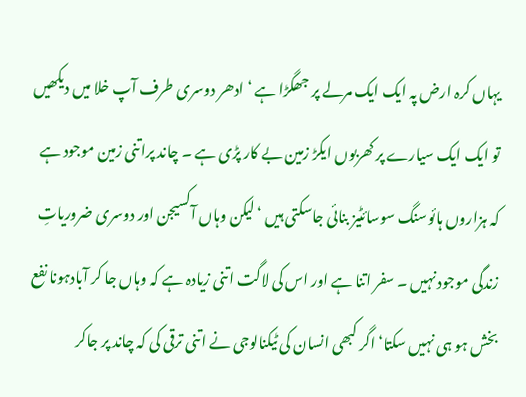یہاں کرہ ارض پہ ایک ایک مرلے پر جھگڑا ہے ‘ ادھر دوسری طرف آپ خلا میں دیکھیں تو ایک ایک سیارے پر کھربوں ایکڑ زمین بے کار پڑی ہے ۔ چاند پراتنی زمین موجود ہے کہ ہزاروں ہائوسنگ سوسائٹیز بنائی جاسکتی ہیں ‘لیکن وہاں آکسیجن اور دوسری ضروریاتِ زندگی موجود نہیں ۔ سفر اتنا ہے اور اس کی لاگت اتنی زیادہ ہے کہ وہاں جا کر آبادہونا نفع بخش ہو ہی نہیں سکتا‘ اگر کبھی انسان کی ٹیکنالوجی نے اتنی ترقی کی کہ چاند پر جاکر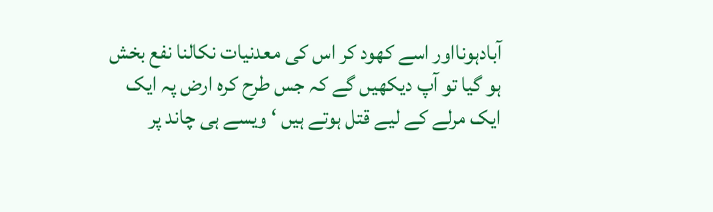آبادہونااور اسے کھود کر اس کی معدنیات نکالنا نفع بخش ہو گیا تو آپ دیکھیں گے کہ جس طرح کرہ ارض پہ ایک ایک مرلے کے لیے قتل ہوتے ہیں ‘ ویسے ہی چاند پر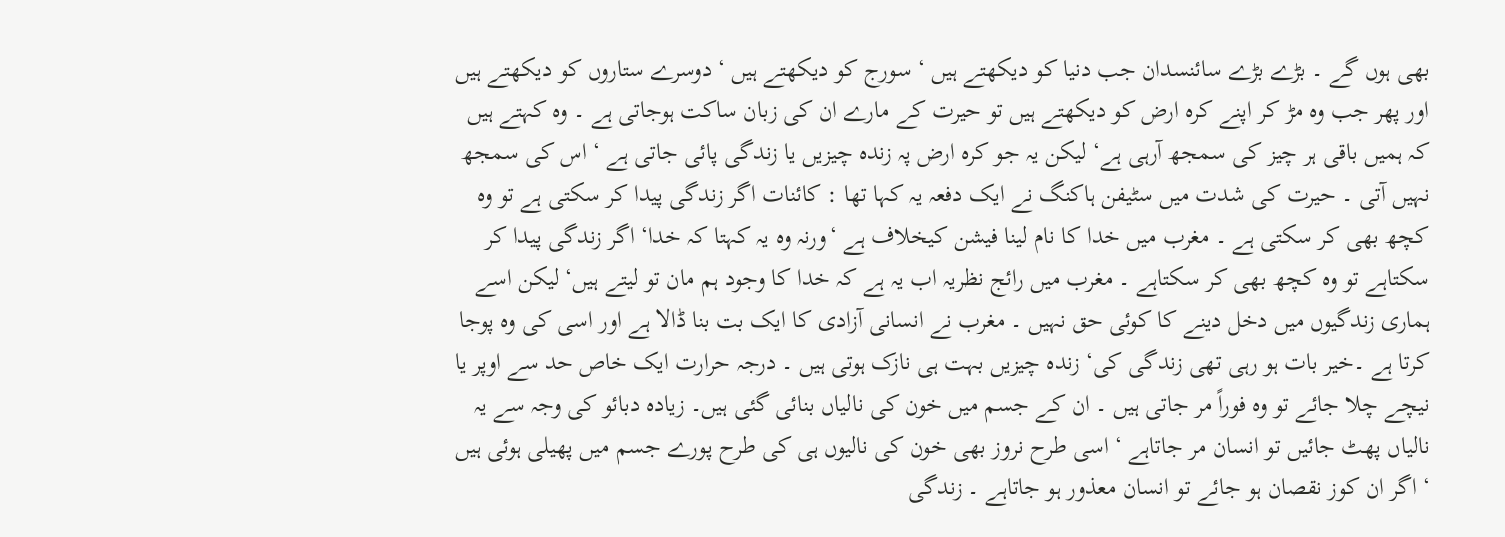بھی ہوں گے ۔ بڑے بڑے سائنسدان جب دنیا کو دیکھتے ہیں ‘ سورج کو دیکھتے ہیں ‘ دوسرے ستاروں کو دیکھتے ہیں اور پھر جب وہ مڑ کر اپنے کرہ ارض کو دیکھتے ہیں تو حیرت کے مارے ان کی زبان ساکت ہوجاتی ہے ۔ وہ کہتے ہیں کہ ہمیں باقی ہر چیز کی سمجھ آرہی ہے‘ لیکن یہ جو کرہ ارض پہ زندہ چیزیں یا زندگی پائی جاتی ہے ‘ اس کی سمجھ نہیں آتی ۔ حیرت کی شدت میں سٹیفن ہاکنگ نے ایک دفعہ یہ کہا تھا : کائنات اگر زندگی پیدا کر سکتی ہے تو وہ کچھ بھی کر سکتی ہے ۔ مغرب میں خدا کا نام لینا فیشن کیخلاف ہے ‘ورنہ وہ یہ کہتا کہ خدا‘ اگر زندگی پیدا کر سکتاہے تو وہ کچھ بھی کر سکتاہے ۔ مغرب میں رائج نظریہ اب یہ ہے کہ خدا کا وجود ہم مان تو لیتے ہیں‘ لیکن اسے ہماری زندگیوں میں دخل دینے کا کوئی حق نہیں ۔ مغرب نے انسانی آزادی کا ایک بت بنا ڈالا ہے اور اسی کی وہ پوجا کرتا ہے ۔خیر بات ہو رہی تھی زندگی کی‘ زندہ چیزیں بہت ہی نازک ہوتی ہیں ۔ درجہ حرارت ایک خاص حد سے اوپر یا نیچے چلا جائے تو وہ فوراً مر جاتی ہیں ۔ ان کے جسم میں خون کی نالیاں بنائی گئی ہیں۔ زیادہ دبائو کی وجہ سے یہ نالیاں پھٹ جائیں تو انسان مر جاتاہے ‘ اسی طرح نروز بھی خون کی نالیوں ہی کی طرح پورے جسم میں پھیلی ہوئی ہیں ‘ اگر ان کوز نقصان ہو جائے تو انسان معذور ہو جاتاہے ۔ زندگی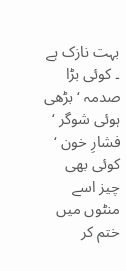بہت نازک ہے ۔ کوئی بڑا صدمہ ‘ بڑھی ہوئی شوگر ‘ فشارِ خون ‘ کوئی بھی چیز اسے منٹوں میں ختم کر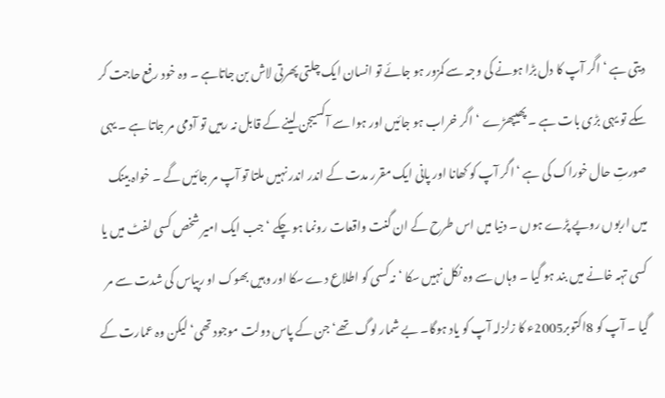دیتی ہے ‘ اگر آپ کا دل بڑا ہونے کی وجہ سے کمزور ہو جائے تو انسان ایک چلتی پھرتی لاش بن جاتاہے ۔ وہ خود رفع حاجت کر سکے تو یہی بڑی بات ہے ۔ پھیپھڑے ‘اگر خراب ہو جائیں اور ہوا سے آکسیجن لینے کے قابل نہ رہیں تو آدمی مر جاتا ہے ۔ یہی صورتِ حال خوراک کی ہے ‘ اگر آپ کو کھانا اور پانی ایک مقرر مدت کے اندر اندر نہیں ملتا تو آپ مر جائیں گے ۔ خواہ بینک میں اربوں روپے پڑے ہوں ۔ دنیا میں اس طرح کے ان گنت واقعات رونما ہو چکے ‘ جب ایک امیر شخص کسی لفٹ میں یا کسی تہہ خانے میں بند ہو گیا ۔ وہاں سے وہ نکل نہیں سکا ‘ نہ کسی کو اطلاع دے سکا اور وہیں بھوک او رپیاس کی شدت سے مر گیا ۔ آپ کو 8اکتوبر2005ء کا زلزلہ آپ کو یاد ہوگا۔ بے شمار لوگ تھے‘ جن کے پاس دولت موجود تھی‘ لیکن وہ عمارت کے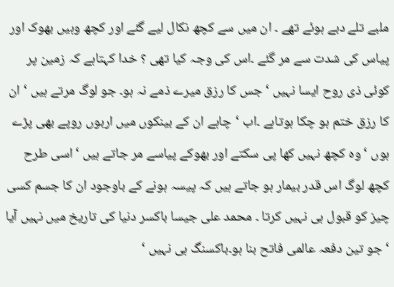ملبے تلے دبے ہوئے تھے ۔ ان میں سے کچھ نکال لیے گئے اور کچھ وہیں بھوک اور پیاس کی شدت سے مر گئے ۔اس کی وجہ کیا تھی ؟ خدا کہتاہے کہ زمین پر کوئی ذی روح ایسا نہیں ‘ جس کا رزق میرے ذمے نہ ہو۔ جو لوگ مرتے ہیں ‘ ان کا رزق ختم ہو چکا ہوتاہے ۔اب ‘چاہے ان کے بینکوں میں اربوں روپے بھی پڑے ہوں ‘ وہ کچھ نہیں کھا پی سکتے اور بھوکے پیاسے مر جاتے ہیں ‘ اسی طرح کچھ لوگ اس قدر بیمار ہو جاتے ہیں کہ پیسہ ہونے کے باوجود ان کا جسم کسی چیز کو قبول ہی نہیں کرتا ۔ محمد علی جیسا باکسر دنیا کی تاریخ میں نہیں آیا ‘ جو تین دفعہ عالمی فاتح بنا ہو۔باکسنگ ہی نہیں ‘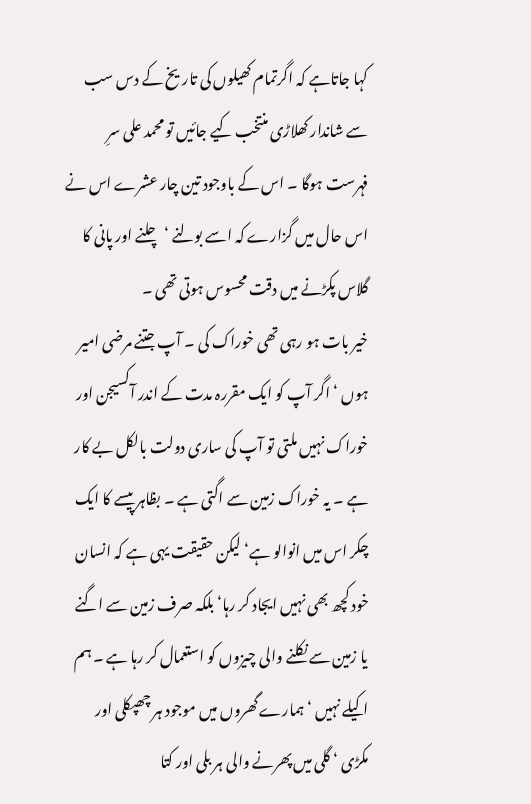کہا جاتاہے کہ اگرتمام کھیلوں کی تاریخ کے دس سب سے شاندار کھلاڑی منتخب کیے جائیں تو محمد علی سرِ فہرست ہوگا ۔ اس کے باوجود تین چار عشرے اس نے اس حال میں گزارے کہ اسے بولنے ‘ چلنے اور پانی کا گلاس پکڑنے میں دقت محسوس ہوتی تھی ۔
خیر بات ہو رہی تھی خوراک کی ۔ آپ جتنے مرضی امیر ہوں ‘ اگر آپ کو ایک مقررہ مدت کے اندر آکسیجن اور خوراک نہیں ملتی تو آپ کی ساری دولت بالکل بے کار ہے ۔ یہ خوراک زمین سے اگتی ہے ۔ بظاہر پیسے کا ایک چکر اس میں انوالو ہے‘ لیکن حقیقت یہی ہے کہ انسان خود کچھ بھی نہیں ایجاد کر رہا‘ بلکہ صرف زمین سے اگنے یا زمین سے نکلنے والی چیزوں کو استعمال کر رہا ہے ۔ ہم اکیلے نہیں ‘ ہمارے گھروں میں موجود ہر چھپکلی اور مکڑی ‘ گلی میں پھرنے والی ہر بلی اور کتا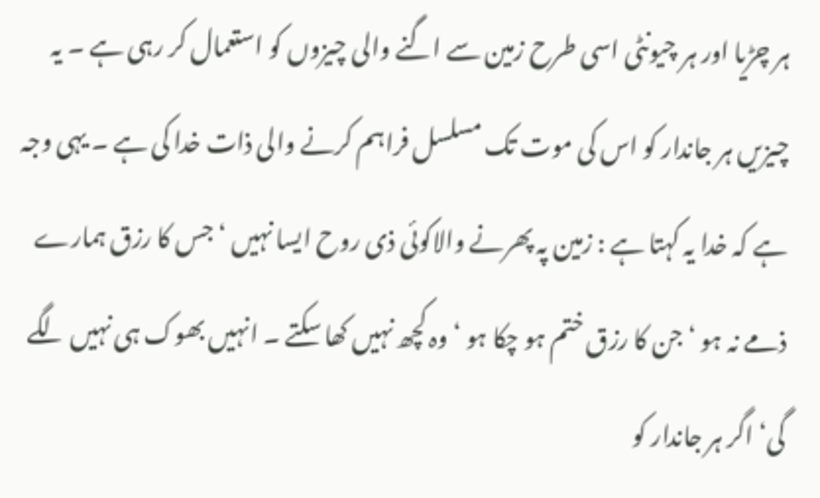ہر چڑیا اور ہر چیونٹی اسی طرح زمین سے اگنے والی چیزوں کو استعمال کر رہی ہے ۔ یہ چیزیں ہر جاندار کو اس کی موت تک مسلسل فراہم کرنے والی ذات خدا کی ہے ۔ یہی وجہ ہے کہ خدا یہ کہتا ہے : زمین پہ پھرنے والاکوئی ذی روح ایسا نہیں ‘ جس کا رزق ہمارے ذمے نہ ہو ‘ جن کا رزق ختم ہو چکا ہو ‘ وہ کچھ نہیں کھا سکتے ۔ انہیں بھوک ہی نہیں لگے گی‘ اگر ہر جاندار کو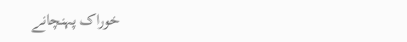خوراک پہنچانے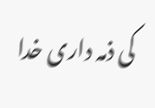کی ذمہ داری خدا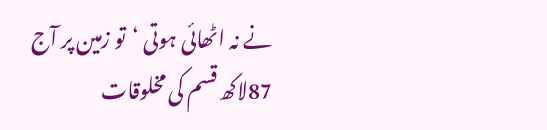نے نہ اٹھائی ہوتی ‘تو زمین پر آج 87لاکھ قسم کی مخلوقات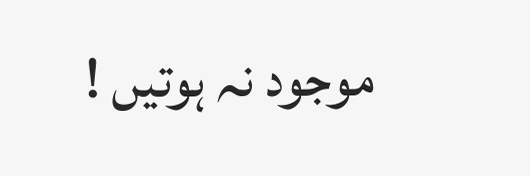موجود نہ ہوتیں !